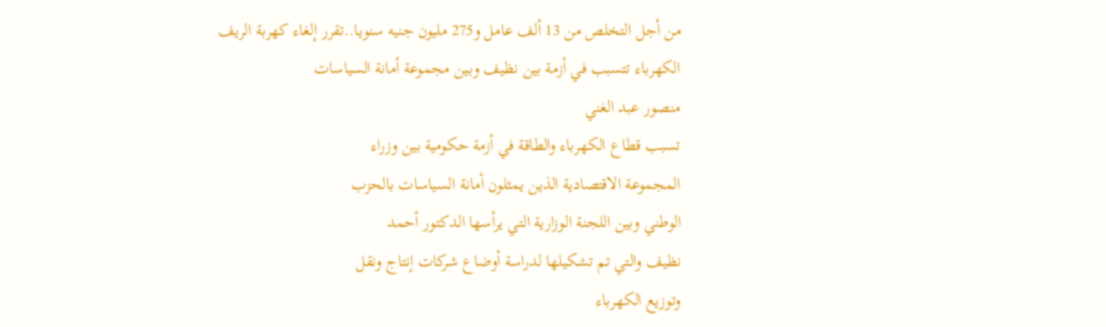من أجل التخلص من 13 ألف عامل و275 مليون جنيه سنويا..تقرر إلغاء كهربة الريف
الكهرباء تتسبب في أزمة بين نظيف وبين مجموعة أمانة السياسات
منصور عبد الغني
تسبب قطاع الكهرباء والطاقة في أزمة حكومية بين وزراء
المجموعة الاقتصادية الذين يمثلون أمانة السياسات بالحزب
الوطني وبين اللجنة الوزارية التي يرأسها الدكتور أحمد
نظيف والتي تم تشكيلها لدراسة أوضاع شركات إنتاج ونقل
وتوزيع الكهرباء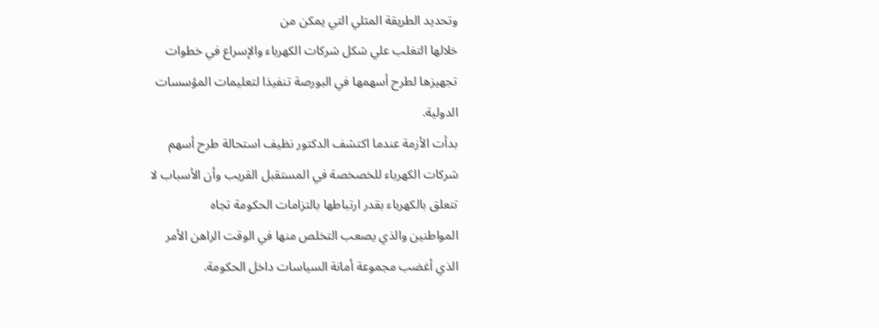وتحديد الطريقة المثلي التي يمكن من
خلالها التغلب علي شكل شركات الكهرباء والإسراع في خطوات
تجهيزها لطرح أسهمها في البورصة تنفيذا لتعليمات المؤسسات
الدولية.
بدأت الأزمة عندما اكتشف الدكتور نظيف استحالة طرح أسهم
شركات الكهرباء للخصخصة في المستقبل القريب وأن الأسباب لا
تتعلق بالكهرباء بقدر ارتباطها بالتزامات الحكومة تجاه
المواطنين والذي يصعب التخلص منها في الوقت الراهن الأمر
الذي أغضب مجموعة أمانة السياسات داخل الحكومة.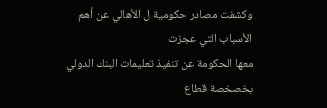وكشفت مصادر حكومية ل الأهالي عن أهم الأسباب التي عجزت
معها الحكومة عن تنفيذ تعليمات البنك الدولي بخصخصة قطاع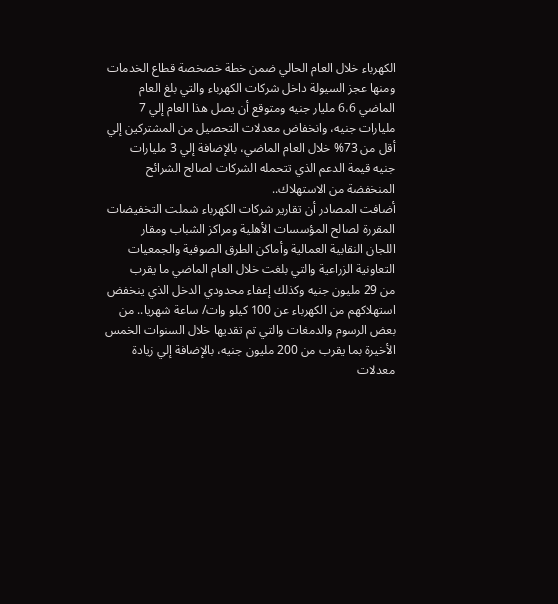الكهرباء خلال العام الحالي ضمن خطة خصخصة قطاع الخدمات
ومنها عجز السيولة داخل شركات الكهرباء والتي بلغ العام
الماضي 6،6 مليار جنيه ومتوقع أن يصل هذا العام إلي 7
مليارات جنيه، وانخفاض معدلات التحصيل من المشتركين إلي
أقل من 73% خلال العام الماضي، بالإضافة إلي 3 مليارات
جنيه قيمة الدعم الذي تتحمله الشركات لصالح الشرائح
المنخفضة من الاستهلاك..
أضافت المصادر أن تقارير شركات الكهرباء شملت التخفيضات
المقررة لصالح المؤسسات الأهلية ومراكز الشباب ومقار
اللجان النقابية العمالية وأماكن الطرق الصوفية والجمعيات
التعاونية الزراعية والتي بلغت خلال العام الماضي ما يقرب
من 29 مليون جنيه وكذلك إعفاء محدودي الدخل الذي ينخفض
استهلاكهم من الكهرباء عن 100 كيلو وات/ ساعة شهريا.. من
بعض الرسوم والدمغات والتي تم تقديها خلال السنوات الخمس
الأخيرة بما يقرب من 200 مليون جنيه، بالإضافة إلي زيادة
معدلات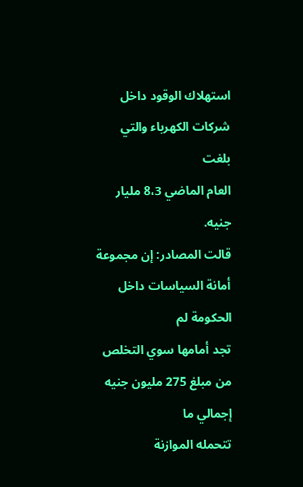استهلاك الوقود داخل شركات الكهرباء والتي بلغت
العام الماضي 8،3 مليار جنيه.
قالت المصادر: إن مجموعة أمانة السياسات داخل الحكومة لم
تجد أمامها سوي التخلص من مبلغ 275 مليون جنيه إجمالي ما
تتحمله الموازنة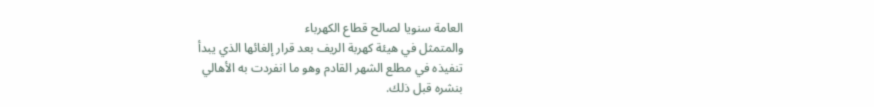العامة سنويا لصالح قطاع الكهرباء
والمتمثل في هيئة كهربة الريف بعد قرار إلغائها الذي يبدأ
تنفيذه في مطلع الشهر القادم وهو ما انفردت به الأهالي
بنشره قبل ذلك.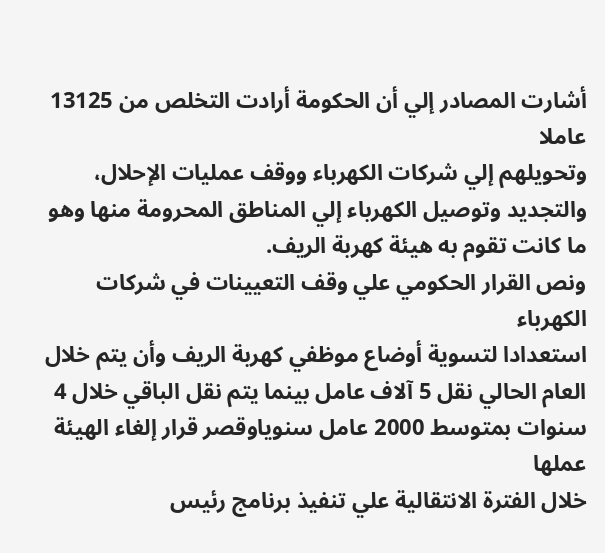أشارت المصادر إلي أن الحكومة أرادت التخلص من 13125 عاملا
وتحويلهم إلي شركات الكهرباء ووقف عمليات الإحلال،
والتجديد وتوصيل الكهرباء إلي المناطق المحرومة منها وهو
ما كانت تقوم به هيئة كهربة الريف.
ونص القرار الحكومي علي وقف التعيينات في شركات الكهرباء
استعدادا لتسوية أوضاع موظفي كهربة الريف وأن يتم خلال
العام الحالي نقل 5 آلاف عامل بينما يتم نقل الباقي خلال 4
سنوات بمتوسط 2000 عامل سنوياوقصر قرار إلغاء الهيئة عملها
خلال الفترة الانتقالية علي تنفيذ برنامج رئيس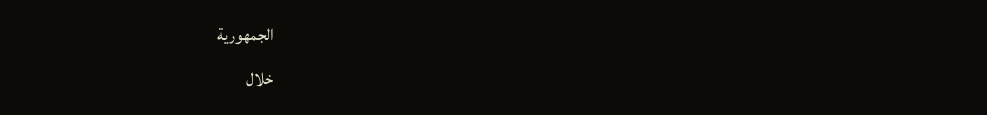الجمهورية
خلال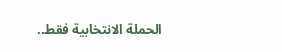الحملة الانتخابية فقط..